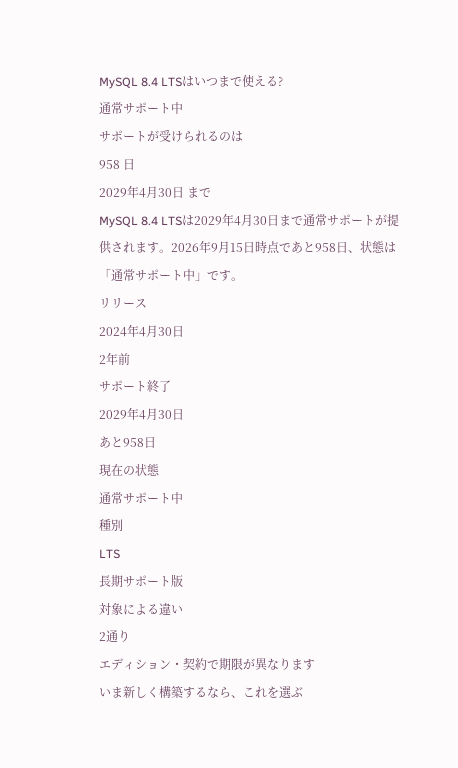MySQL 8.4 LTSはいつまで使える?
通常サポート中
サポートが受けられるのは
958 日
2029年4月30日 まで
MySQL 8.4 LTSは2029年4月30日まで通常サポートが提供されます。2026年9月15日時点であと958日、状態は「通常サポート中」です。
リリース
2024年4月30日
2年前
サポート終了
2029年4月30日
あと958日
現在の状態
通常サポート中
種別
LTS
長期サポート版
対象による違い
2通り
エディション・契約で期限が異なります
いま新しく構築するなら、これを選ぶ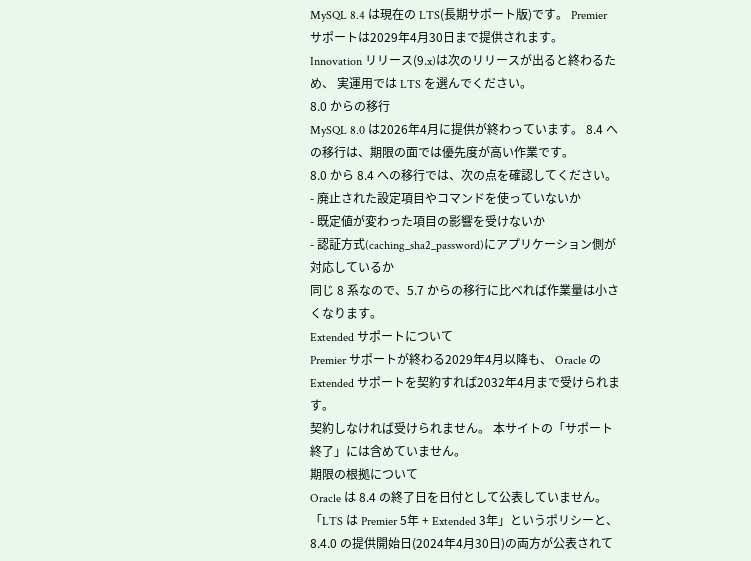MySQL 8.4 は現在の LTS(長期サポート版)です。 Premier サポートは2029年4月30日まで提供されます。
Innovation リリース(9.x)は次のリリースが出ると終わるため、 実運用では LTS を選んでください。
8.0 からの移行
MySQL 8.0 は2026年4月に提供が終わっています。 8.4 への移行は、期限の面では優先度が高い作業です。
8.0 から 8.4 への移行では、次の点を確認してください。
- 廃止された設定項目やコマンドを使っていないか
- 既定値が変わった項目の影響を受けないか
- 認証方式(caching_sha2_password)にアプリケーション側が対応しているか
同じ 8 系なので、5.7 からの移行に比べれば作業量は小さくなります。
Extended サポートについて
Premier サポートが終わる2029年4月以降も、 Oracle の Extended サポートを契約すれば2032年4月まで受けられます。
契約しなければ受けられません。 本サイトの「サポート終了」には含めていません。
期限の根拠について
Oracle は 8.4 の終了日を日付として公表していません。
「LTS は Premier 5年 + Extended 3年」というポリシーと、 8.4.0 の提供開始日(2024年4月30日)の両方が公表されて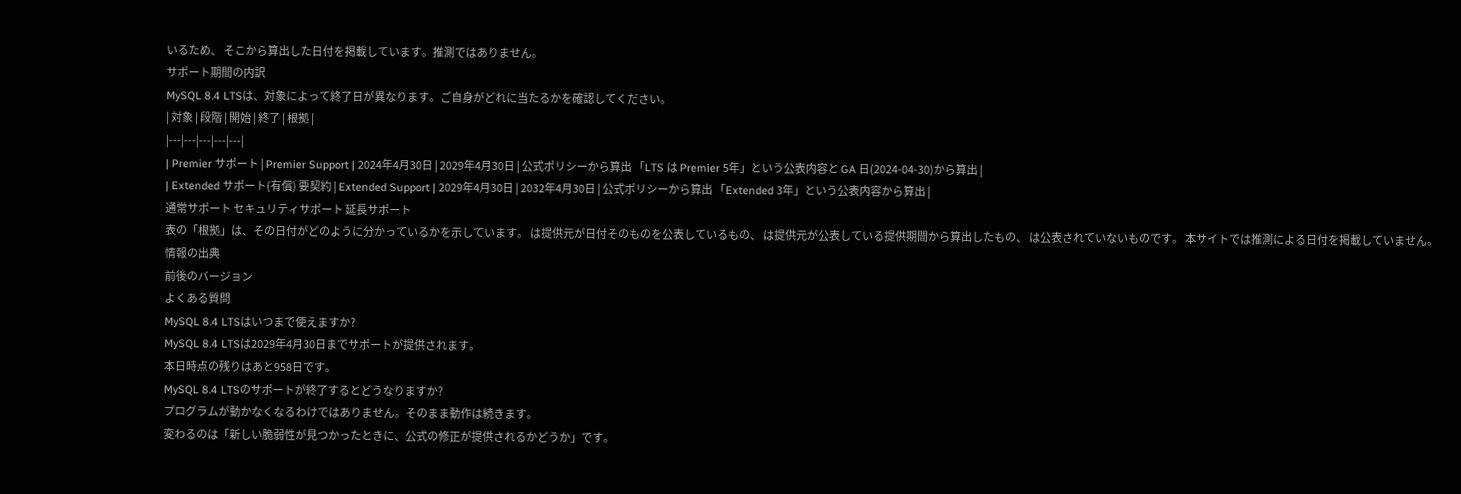いるため、 そこから算出した日付を掲載しています。推測ではありません。
サポート期間の内訳
MySQL 8.4 LTSは、対象によって終了日が異なります。ご自身がどれに当たるかを確認してください。
| 対象 | 段階 | 開始 | 終了 | 根拠 |
|---|---|---|---|---|
| Premier サポート | Premier Support | 2024年4月30日 | 2029年4月30日 | 公式ポリシーから算出 「LTS は Premier 5年」という公表内容と GA 日(2024-04-30)から算出 |
| Extended サポート(有償) 要契約 | Extended Support | 2029年4月30日 | 2032年4月30日 | 公式ポリシーから算出 「Extended 3年」という公表内容から算出 |
通常サポート セキュリティサポート 延長サポート
表の「根拠」は、その日付がどのように分かっているかを示しています。 は提供元が日付そのものを公表しているもの、 は提供元が公表している提供期間から算出したもの、 は公表されていないものです。 本サイトでは推測による日付を掲載していません。
情報の出典
前後のバージョン
よくある質問
MySQL 8.4 LTSはいつまで使えますか?
MySQL 8.4 LTSは2029年4月30日までサポートが提供されます。
本日時点の残りはあと958日です。
MySQL 8.4 LTSのサポートが終了するとどうなりますか?
プログラムが動かなくなるわけではありません。そのまま動作は続きます。
変わるのは「新しい脆弱性が見つかったときに、公式の修正が提供されるかどうか」です。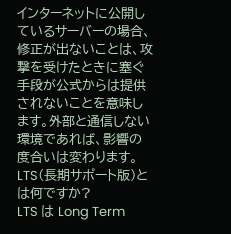インターネットに公開しているサーバーの場合、修正が出ないことは、攻撃を受けたときに塞ぐ手段が公式からは提供されないことを意味します。外部と通信しない環境であれば、影響の度合いは変わります。
LTS(長期サポート版)とは何ですか?
LTS は Long Term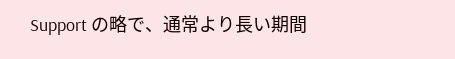Support の略で、通常より長い期間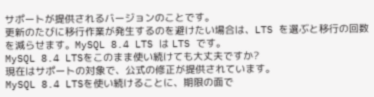サポートが提供されるバージョンのことです。
更新のたびに移行作業が発生するのを避けたい場合は、LTS を選ぶと移行の回数を減らせます。MySQL 8.4 LTS は LTS です。
MySQL 8.4 LTSをこのまま使い続けても大丈夫ですか?
現在はサポートの対象で、公式の修正が提供されています。
MySQL 8.4 LTSを使い続けることに、期限の面で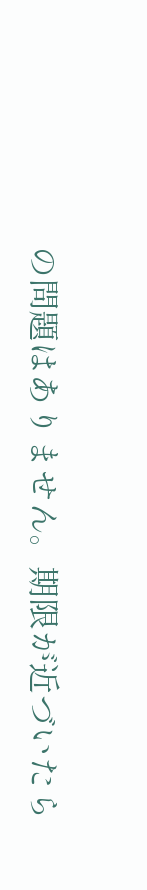の問題はありません。期限が近づいたら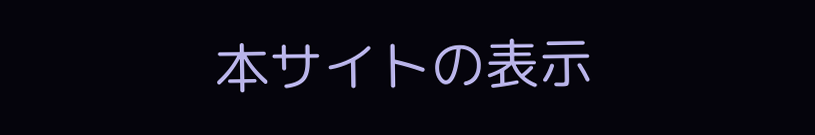本サイトの表示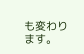も変わります。